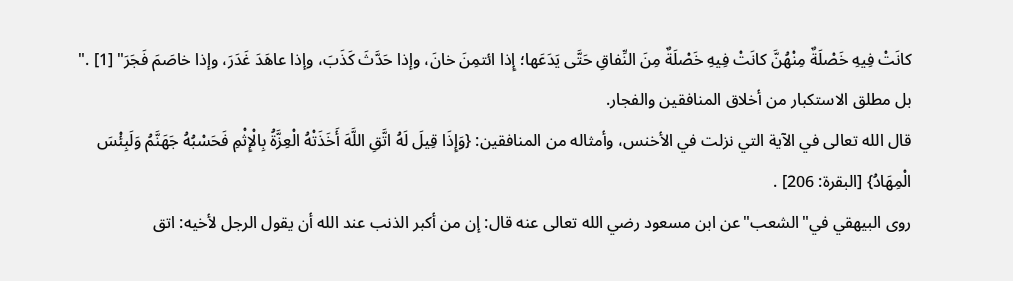كانَتْ فِيهِ خَصْلَةٌ مِنْهُنَّ كانَتْ فِيهِ خَصْلَةٌ مِنَ النِّفاقِ حَتَّى يَدَعَها؛ إِذا ائتمِنَ خانَ، وإذا حَدَّثَ كَذَبَ، وإذا عاهَدَ غَدَرَ، وإذا خاصَمَ فَجَرَ" [1] ."
بل مطلق الاستكبار من أخلاق المنافقين والفجار.
قال الله تعالى في الآية التي نزلت في الأخنس، وأمثاله من المنافقين: {وَإِذَا قِيلَ لَهُ اتَّقِ اللَّهَ أَخَذَتْهُ الْعِزَّةُ بِالْإِثْمِ فَحَسْبُهُ جَهَنَّمُ وَلَبِئْسَ الْمِهَادُ} [البقرة: 206] .
روى البيهقي في"الشعب"عن ابن مسعود رضي الله تعالى عنه قال: إن من أكبر الذنب عند الله أن يقول الرجل لأخيه: اتق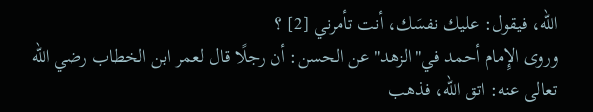الله، فيقول: عليك نفسَك، أنت تأمرني [2] ؟
وروى الإِمام أحمد في"الزهد"عن الحسن: أن رجلًا قال لعمر ابن الخطاب رضي الله تعالى عنه: اتق الله، فذهب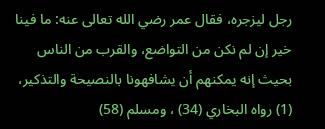رجل ليزجره، فقال عمر رضي الله تعالى عنه: ما فينا خير إن لم نكن من التواضع، والقرب من الناس بحيث إنه يمكنهم أن يشافهونا بالنصيحة والتذكير،
(1) رواه البخاري (34) ، ومسلم (58)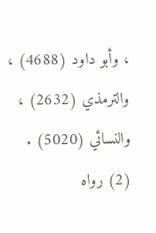، وأبو داود (4688) ، والترمذي (2632) ، والنسائي (5020) .
(2) رواه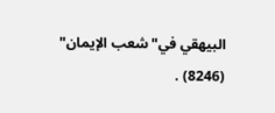البيهقي في"شعب الإيمان" (8246) .